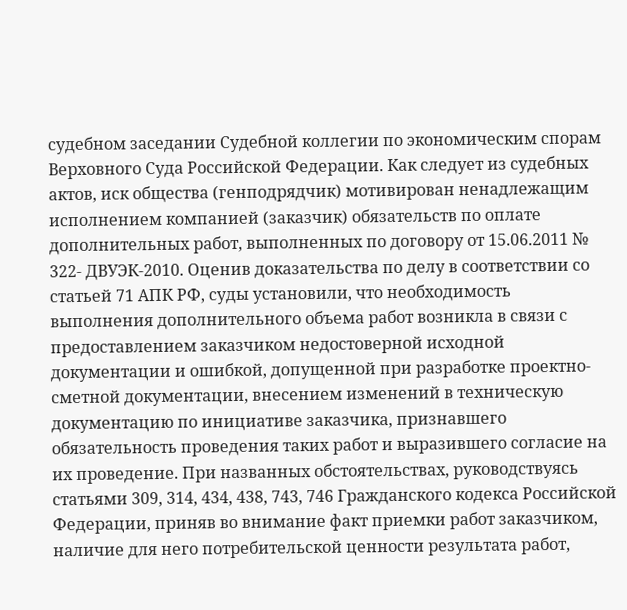судебном заседании Судебной коллегии по экономическим спорам Верховного Суда Российской Федерации. Как следует из судебных актов, иск общества (генподрядчик) мотивирован ненадлежащим исполнением компанией (заказчик) обязательств по оплате дополнительных работ, выполненных по договору от 15.06.2011 № 322- ДВУЭК-2010. Оценив доказательства по делу в соответствии со статьей 71 АПК РФ, суды установили, что необходимость выполнения дополнительного объема работ возникла в связи с предоставлением заказчиком недостоверной исходной документации и ошибкой, допущенной при разработке проектно-сметной документации, внесением изменений в техническую документацию по инициативе заказчика, признавшего обязательность проведения таких работ и выразившего согласие на их проведение. При названных обстоятельствах, руководствуясь статьями 309, 314, 434, 438, 743, 746 Гражданского кодекса Российской Федерации, приняв во внимание факт приемки работ заказчиком, наличие для него потребительской ценности результата работ,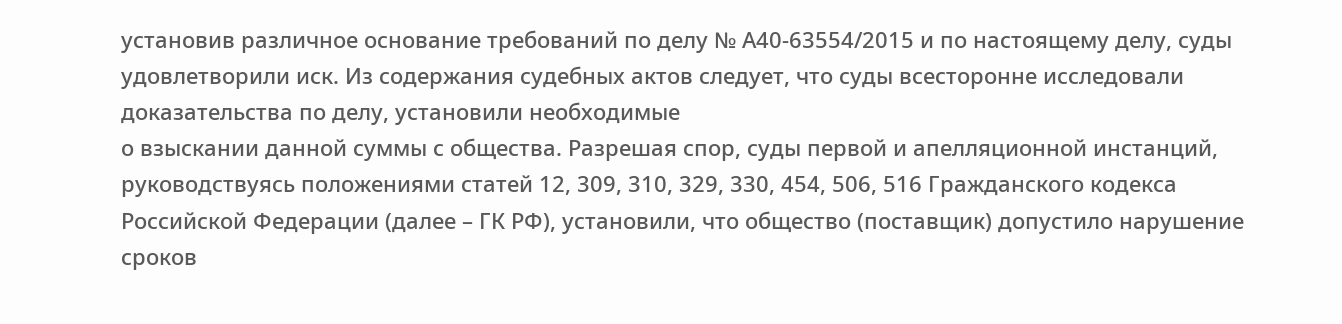установив различное основание требований по делу № А40-63554/2015 и по настоящему делу, суды удовлетворили иск. Из содержания судебных актов следует, что суды всесторонне исследовали доказательства по делу, установили необходимые
о взыскании данной суммы с общества. Разрешая спор, суды первой и апелляционной инстанций, руководствуясь положениями статей 12, 309, 310, 329, 330, 454, 506, 516 Гражданского кодекса Российской Федерации (далее – ГК РФ), установили, что общество (поставщик) допустило нарушение сроков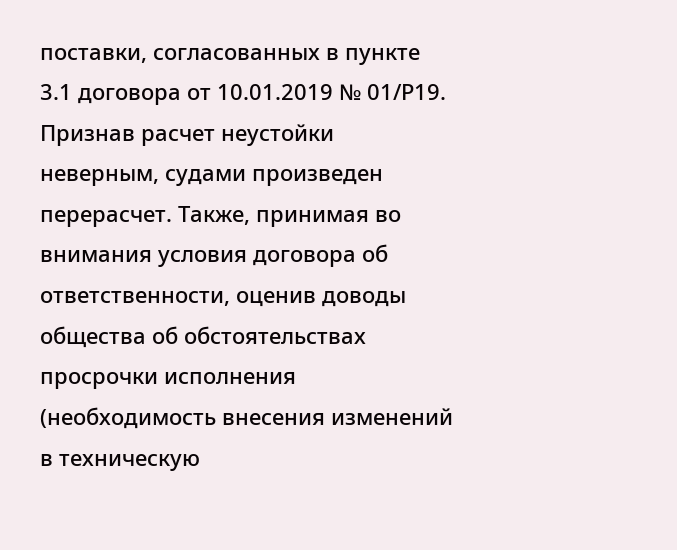поставки, согласованных в пункте 3.1 договора от 10.01.2019 № 01/Р19. Признав расчет неустойки неверным, судами произведен перерасчет. Также, принимая во внимания условия договора об ответственности, оценив доводы общества об обстоятельствах просрочки исполнения (необходимость внесения изменений в техническую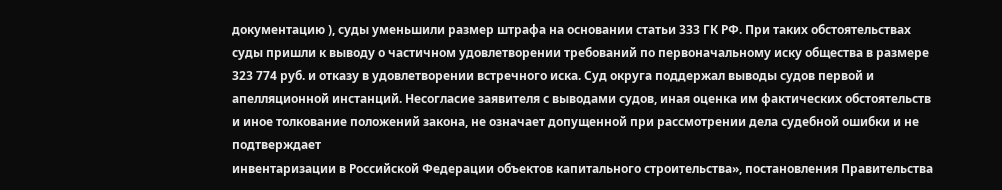документацию ), суды уменьшили размер штрафа на основании статьи 333 ГК РФ. При таких обстоятельствах суды пришли к выводу о частичном удовлетворении требований по первоначальному иску общества в размере 323 774 руб. и отказу в удовлетворении встречного иска. Суд округа поддержал выводы судов первой и апелляционной инстанций. Несогласие заявителя с выводами судов, иная оценка им фактических обстоятельств и иное толкование положений закона, не означает допущенной при рассмотрении дела судебной ошибки и не подтверждает
инвентаризации в Российской Федерации объектов капитального строительства», постановления Правительства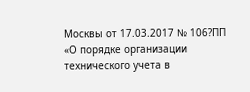Москвы от 17.03.2017 № 106?ПП «О порядке организации технического учета в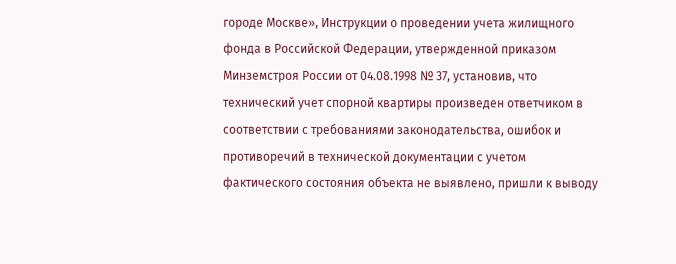городе Москве», Инструкции о проведении учета жилищного фонда в Российской Федерации, утвержденной приказом Минземстроя России от 04.08.1998 № 37, установив, что технический учет спорной квартиры произведен ответчиком в соответствии с требованиями законодательства, ошибок и противоречий в технической документации с учетом фактического состояния объекта не выявлено, пришли к выводу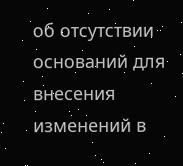об отсутствии оснований для внесения изменений в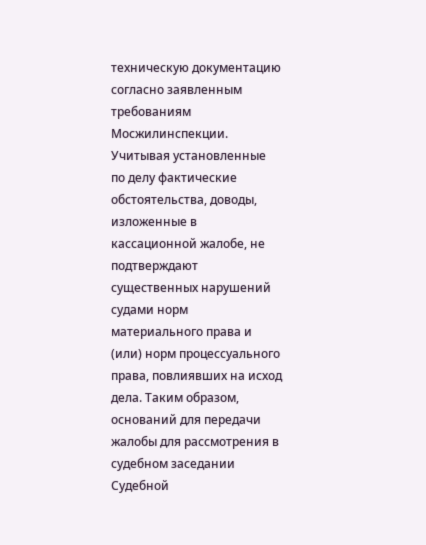техническую документацию согласно заявленным требованиям Мосжилинспекции. Учитывая установленные по делу фактические обстоятельства, доводы, изложенные в кассационной жалобе, не подтверждают существенных нарушений судами норм материального права и (или) норм процессуального права, повлиявших на исход дела. Таким образом, оснований для передачи жалобы для рассмотрения в судебном заседании Судебной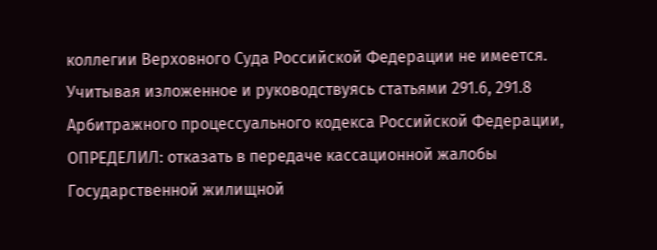коллегии Верховного Суда Российской Федерации не имеется. Учитывая изложенное и руководствуясь статьями 291.6, 291.8 Арбитражного процессуального кодекса Российской Федерации, ОПРЕДЕЛИЛ: отказать в передаче кассационной жалобы Государственной жилищной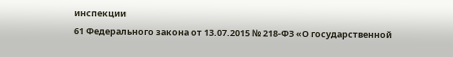инспекции
61 Федерального закона от 13.07.2015 № 218-ФЗ «О государственной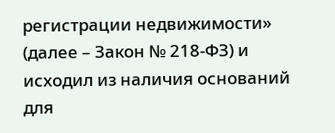регистрации недвижимости» (далее – Закон № 218-ФЗ) и исходил из наличия оснований для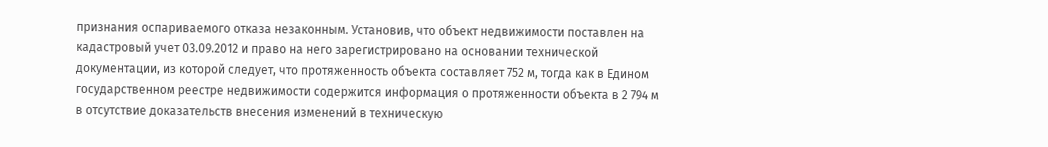признания оспариваемого отказа незаконным. Установив, что объект недвижимости поставлен на кадастровый учет 03.09.2012 и право на него зарегистрировано на основании технической документации, из которой следует, что протяженность объекта составляет 752 м, тогда как в Едином государственном реестре недвижимости содержится информация о протяженности объекта в 2 794 м в отсутствие доказательств внесения изменений в техническую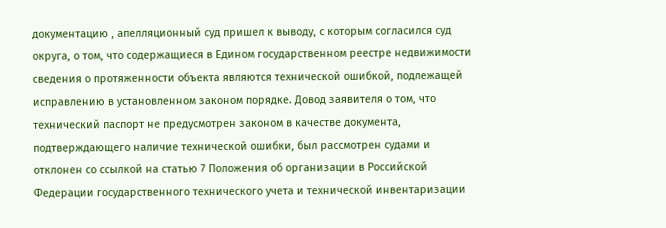документацию , апелляционный суд пришел к выводу, с которым согласился суд округа, о том, что содержащиеся в Едином государственном реестре недвижимости сведения о протяженности объекта являются технической ошибкой, подлежащей исправлению в установленном законом порядке. Довод заявителя о том, что технический паспорт не предусмотрен законом в качестве документа, подтверждающего наличие технической ошибки, был рассмотрен судами и отклонен со ссылкой на статью 7 Положения об организации в Российской Федерации государственного технического учета и технической инвентаризации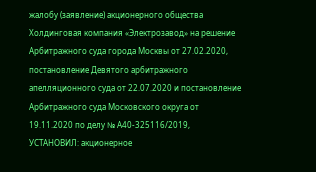жалобу (заявление) акционерного общества Холдинговая компания «Электрозавод» на решение Арбитражного суда города Москвы от 27.02.2020, постановление Девятого арбитражного апелляционного суда от 22.07.2020 и постановление Арбитражного суда Московского округа от 19.11.2020 по делу № А40-325116/2019, УСТАНОВИЛ: акционерное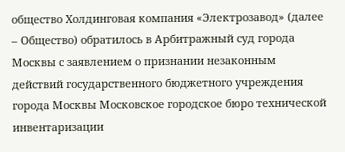общество Холдинговая компания «Электрозавод» (далее – Общество) обратилось в Арбитражный суд города Москвы с заявлением о признании незаконным действий государственного бюджетного учреждения города Москвы Московское городское бюро технической инвентаризации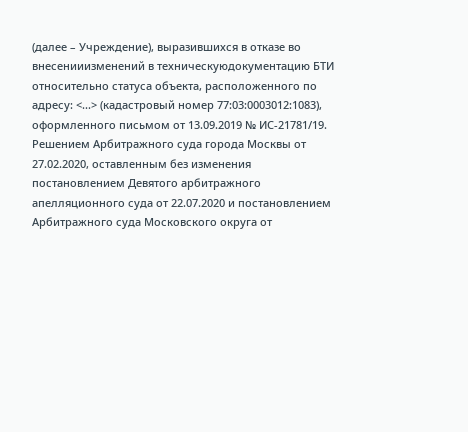(далее – Учреждение), выразившихся в отказе во внесенииизменений в техническуюдокументацию БТИ относительно статуса объекта, расположенного по адресу: <...> (кадастровый номер 77:03:0003012:1083), оформленного письмом от 13.09.2019 № ИС-21781/19. Решением Арбитражного суда города Москвы от 27.02.2020, оставленным без изменения постановлением Девятого арбитражного апелляционного суда от 22.07.2020 и постановлением Арбитражного суда Московского округа от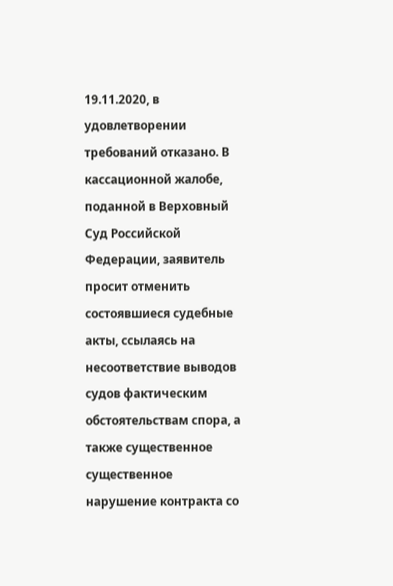19.11.2020, в удовлетворении требований отказано. В кассационной жалобе, поданной в Верховный Суд Российской Федерации, заявитель просит отменить состоявшиеся судебные акты, ссылаясь на несоответствие выводов судов фактическим обстоятельствам спора, а также существенное
существенное нарушение контракта со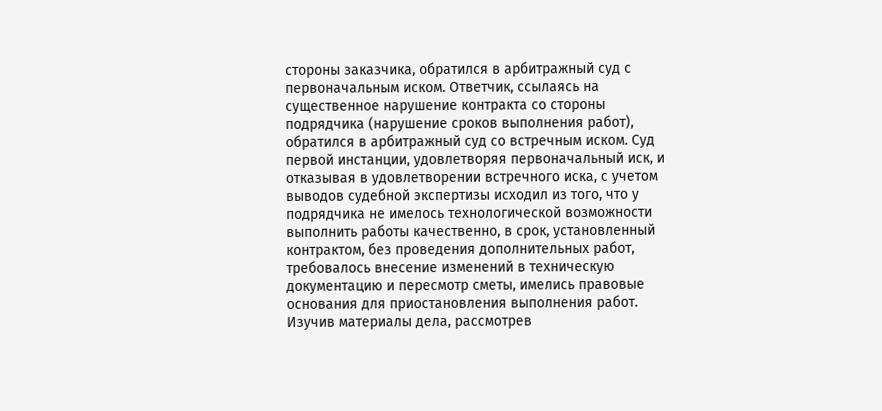стороны заказчика, обратился в арбитражный суд с первоначальным иском. Ответчик, ссылаясь на существенное нарушение контракта со стороны подрядчика (нарушение сроков выполнения работ), обратился в арбитражный суд со встречным иском. Суд первой инстанции, удовлетворяя первоначальный иск, и отказывая в удовлетворении встречного иска, с учетом выводов судебной экспертизы исходил из того, что у подрядчика не имелось технологической возможности выполнить работы качественно, в срок, установленный контрактом, без проведения дополнительных работ, требовалось внесение изменений в техническую документацию и пересмотр сметы, имелись правовые основания для приостановления выполнения работ. Изучив материалы дела, рассмотрев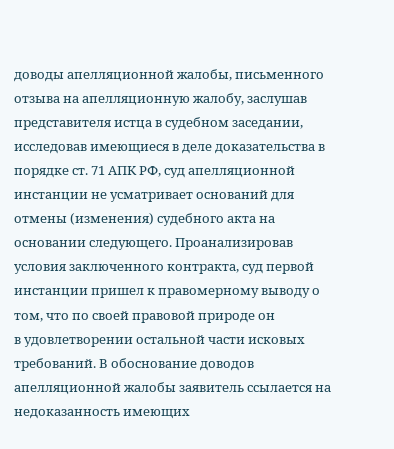доводы апелляционной жалобы, письменного отзыва на апелляционную жалобу, заслушав представителя истца в судебном заседании, исследовав имеющиеся в деле доказательства в порядке ст. 71 АПК РФ, суд апелляционной инстанции не усматривает оснований для отмены (изменения) судебного акта на основании следующего. Проанализировав условия заключенного контракта, суд первой инстанции пришел к правомерному выводу о том, что по своей правовой природе он
в удовлетворении остальной части исковых требований. В обоснование доводов апелляционной жалобы заявитель ссылается на недоказанность имеющих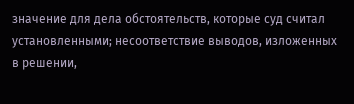значение для дела обстоятельств, которые суд считал установленными; несоответствие выводов, изложенных в решении,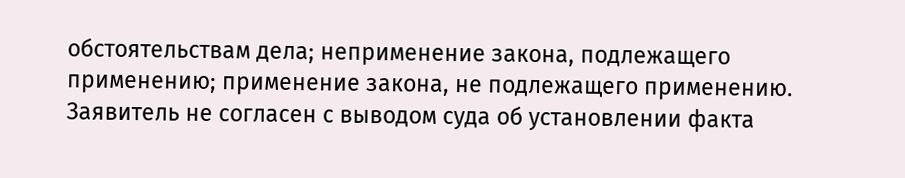обстоятельствам дела; неприменение закона, подлежащего применению; применение закона, не подлежащего применению. Заявитель не согласен с выводом суда об установлении факта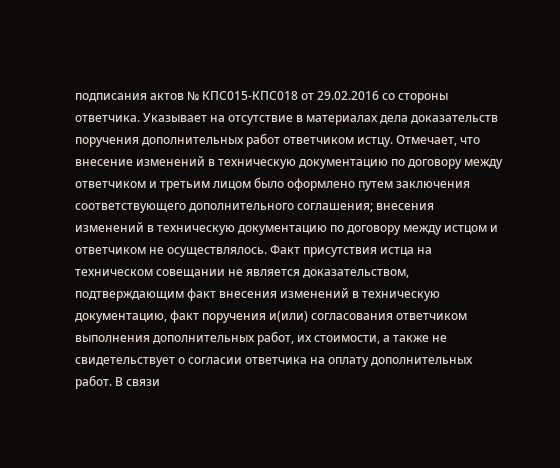подписания актов № КПС015-КПС018 от 29.02.2016 со стороны ответчика. Указывает на отсутствие в материалах дела доказательств поручения дополнительных работ ответчиком истцу. Отмечает, что внесение изменений в техническую документацию по договору между ответчиком и третьим лицом было оформлено путем заключения соответствующего дополнительного соглашения; внесения изменений в техническую документацию по договору между истцом и ответчиком не осуществлялось. Факт присутствия истца на техническом совещании не является доказательством, подтверждающим факт внесения изменений в техническую документацию, факт поручения и(или) согласования ответчиком выполнения дополнительных работ, их стоимости, а также не свидетельствует о согласии ответчика на оплату дополнительных работ. В связи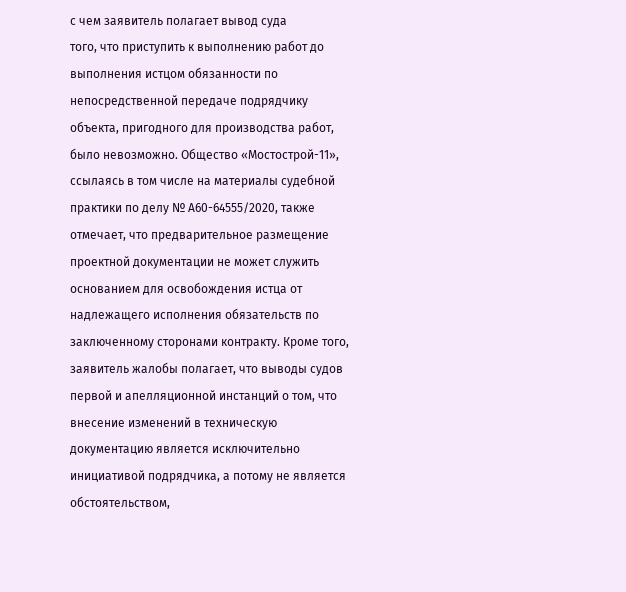с чем заявитель полагает вывод суда
того, что приступить к выполнению работ до выполнения истцом обязанности по непосредственной передаче подрядчику объекта, пригодного для производства работ, было невозможно. Общество «Мостострой-11», ссылаясь в том числе на материалы судебной практики по делу № А60-64555/2020, также отмечает, что предварительное размещение проектной документации не может служить основанием для освобождения истца от надлежащего исполнения обязательств по заключенному сторонами контракту. Кроме того, заявитель жалобы полагает, что выводы судов первой и апелляционной инстанций о том, что внесение изменений в техническую документацию является исключительно инициативой подрядчика, а потому не является обстоятельством,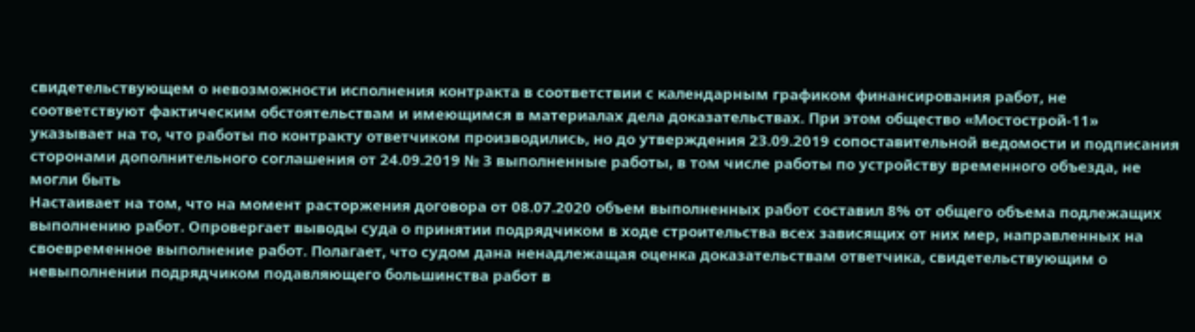свидетельствующем о невозможности исполнения контракта в соответствии с календарным графиком финансирования работ, не соответствуют фактическим обстоятельствам и имеющимся в материалах дела доказательствах. При этом общество «Мостострой-11» указывает на то, что работы по контракту ответчиком производились, но до утверждения 23.09.2019 сопоставительной ведомости и подписания сторонами дополнительного соглашения от 24.09.2019 № 3 выполненные работы, в том числе работы по устройству временного объезда, не могли быть
Настаивает на том, что на момент расторжения договора от 08.07.2020 объем выполненных работ составил 8% от общего объема подлежащих выполнению работ. Опровергает выводы суда о принятии подрядчиком в ходе строительства всех зависящих от них мер, направленных на своевременное выполнение работ. Полагает, что судом дана ненадлежащая оценка доказательствам ответчика, свидетельствующим о невыполнении подрядчиком подавляющего большинства работ в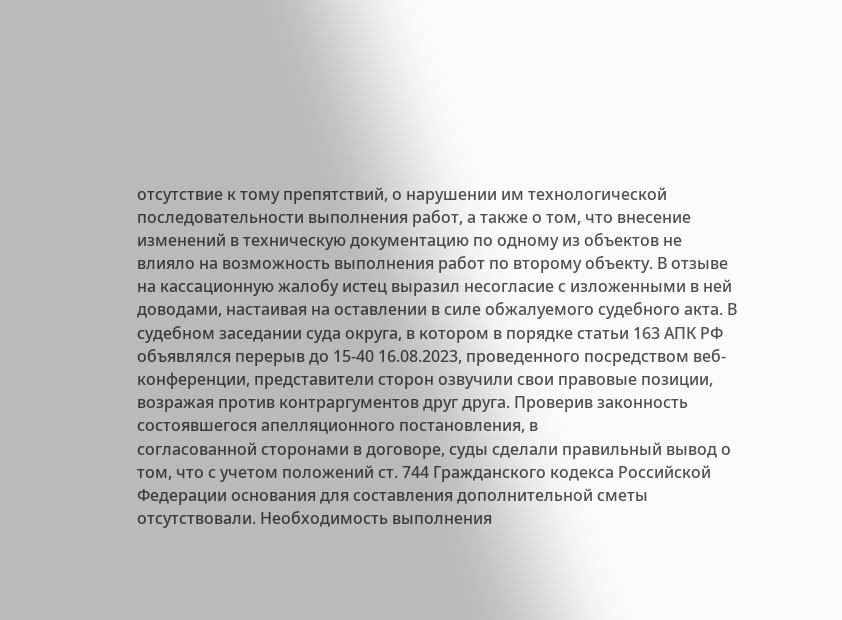отсутствие к тому препятствий, о нарушении им технологической последовательности выполнения работ, а также о том, что внесение изменений в техническую документацию по одному из объектов не влияло на возможность выполнения работ по второму объекту. В отзыве на кассационную жалобу истец выразил несогласие с изложенными в ней доводами, настаивая на оставлении в силе обжалуемого судебного акта. В судебном заседании суда округа, в котором в порядке статьи 163 АПК РФ объявлялся перерыв до 15-40 16.08.2023, проведенного посредством веб-конференции, представители сторон озвучили свои правовые позиции, возражая против контраргументов друг друга. Проверив законность состоявшегося апелляционного постановления, в
согласованной сторонами в договоре, суды сделали правильный вывод о том, что с учетом положений ст. 744 Гражданского кодекса Российской Федерации основания для составления дополнительной сметы отсутствовали. Необходимость выполнения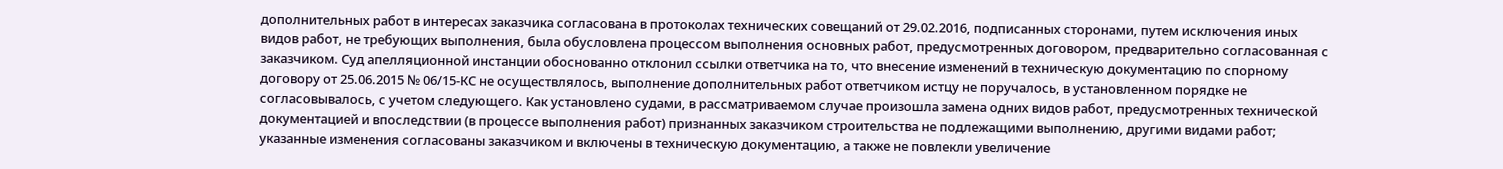дополнительных работ в интересах заказчика согласована в протоколах технических совещаний от 29.02.2016, подписанных сторонами, путем исключения иных видов работ, не требующих выполнения, была обусловлена процессом выполнения основных работ, предусмотренных договором, предварительно согласованная с заказчиком. Суд апелляционной инстанции обоснованно отклонил ссылки ответчика на то, что внесение изменений в техническую документацию по спорному договору от 25.06.2015 № 06/15-КС не осуществлялось, выполнение дополнительных работ ответчиком истцу не поручалось, в установленном порядке не согласовывалось, с учетом следующего. Как установлено судами, в рассматриваемом случае произошла замена одних видов работ, предусмотренных технической документацией и впоследствии (в процессе выполнения работ) признанных заказчиком строительства не подлежащими выполнению, другими видами работ; указанные изменения согласованы заказчиком и включены в техническую документацию, а также не повлекли увеличение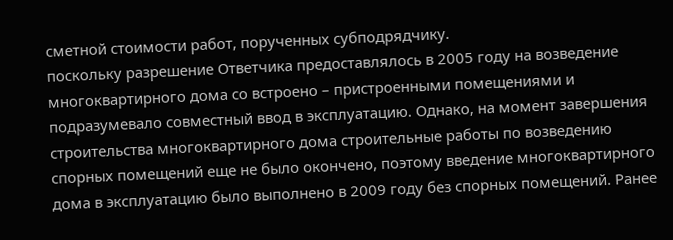сметной стоимости работ, порученных субподрядчику.
поскольку разрешение Ответчика предоставлялось в 2005 году на возведение многоквартирного дома со встроено – пристроенными помещениями и подразумевало совместный ввод в эксплуатацию. Однако, на момент завершения строительства многоквартирного дома строительные работы по возведению спорных помещений еще не было окончено, поэтому введение многоквартирного дома в эксплуатацию было выполнено в 2009 году без спорных помещений. Ранее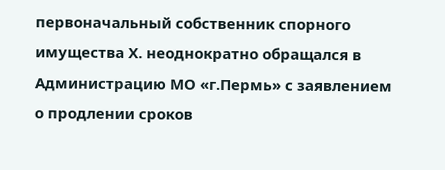первоначальный собственник спорного имущества Х. неоднократно обращался в Администрацию МО «г.Пермь» с заявлением о продлении сроков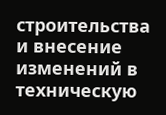строительства и внесение изменений в техническую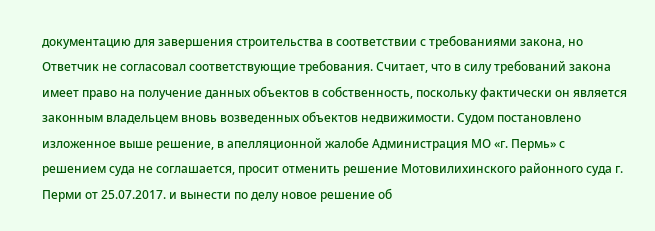документацию для завершения строительства в соответствии с требованиями закона, но Ответчик не согласовал соответствующие требования. Считает, что в силу требований закона имеет право на получение данных объектов в собственность, поскольку фактически он является законным владельцем вновь возведенных объектов недвижимости. Судом постановлено изложенное выше решение, в апелляционной жалобе Администрация МО «г. Пермь» с решением суда не соглашается, просит отменить решение Мотовилихинского районного суда г. Перми от 25.07.2017. и вынести по делу новое решение об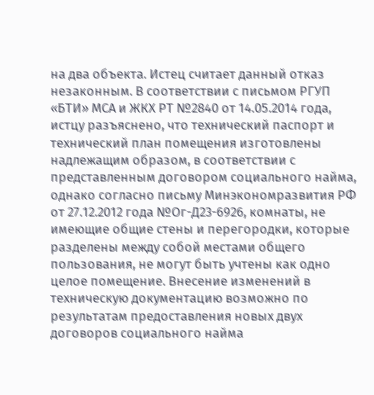на два объекта. Истец считает данный отказ незаконным. В соответствии с письмом РГУП «БТИ» МСА и ЖКХ РТ №2840 от 14.05.2014 года, истцу разъяснено, что технический паспорт и технический план помещения изготовлены надлежащим образом, в соответствии с представленным договором социального найма, однако согласно письму Минэкономразвития РФ от 27.12.2012 года №Ог-Д23-6926, комнаты, не имеющие общие стены и перегородки, которые разделены между собой местами общего пользования, не могут быть учтены как одно целое помещение. Внесение изменений в техническую документацию возможно по результатам предоставления новых двух договоров социального найма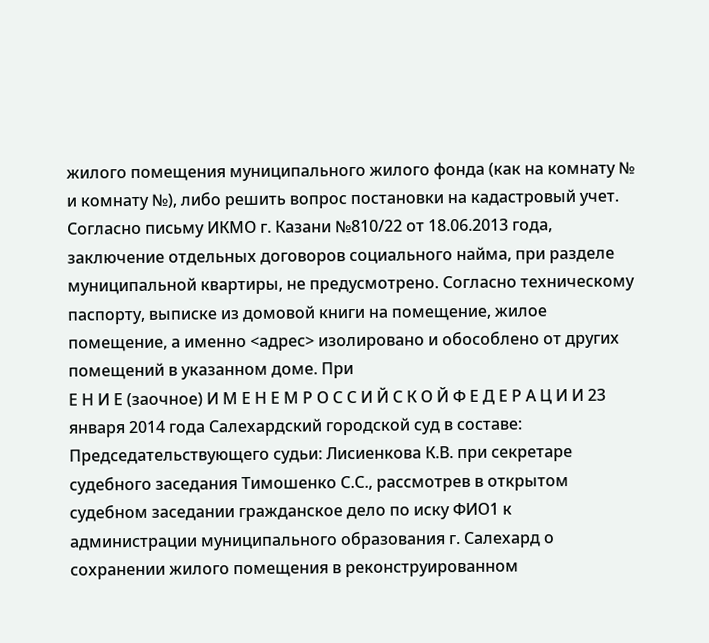жилого помещения муниципального жилого фонда (как на комнату № и комнату №), либо решить вопрос постановки на кадастровый учет. Согласно письму ИКМО г. Казани №810/22 от 18.06.2013 года, заключение отдельных договоров социального найма, при разделе муниципальной квартиры, не предусмотрено. Согласно техническому паспорту, выписке из домовой книги на помещение, жилое помещение, а именно <адрес> изолировано и обособлено от других помещений в указанном доме. При
Е Н И Е (заочное) И М Е Н Е М Р О С С И Й С К О Й Ф Е Д Е Р А Ц И И 23 января 2014 года Салехардский городской суд в составе: Председательствующего судьи: Лисиенкова К.В. при секретаре судебного заседания Тимошенко С.С., рассмотрев в открытом судебном заседании гражданское дело по иску ФИО1 к администрации муниципального образования г. Салехард о сохранении жилого помещения в реконструированном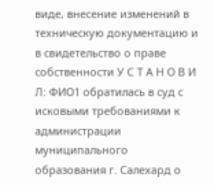виде, внесение изменений в техническую документацию и в свидетельство о праве собственности У С Т А Н О В И Л: ФИО1 обратилась в суд с исковыми требованиями к администрации муниципального образования г. Салехард о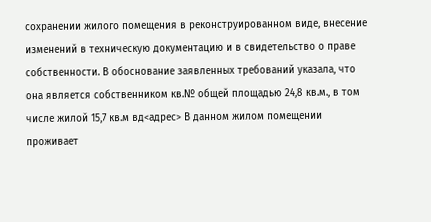сохранении жилого помещения в реконструированном виде, внесение изменений в техническую документацию и в свидетельство о праве собственности. В обоснование заявленных требований указала, что она является собственником кв.№ общей площадью 24,8 кв.м., в том числе жилой 15,7 кв.м вд<адрес> В данном жилом помещении проживает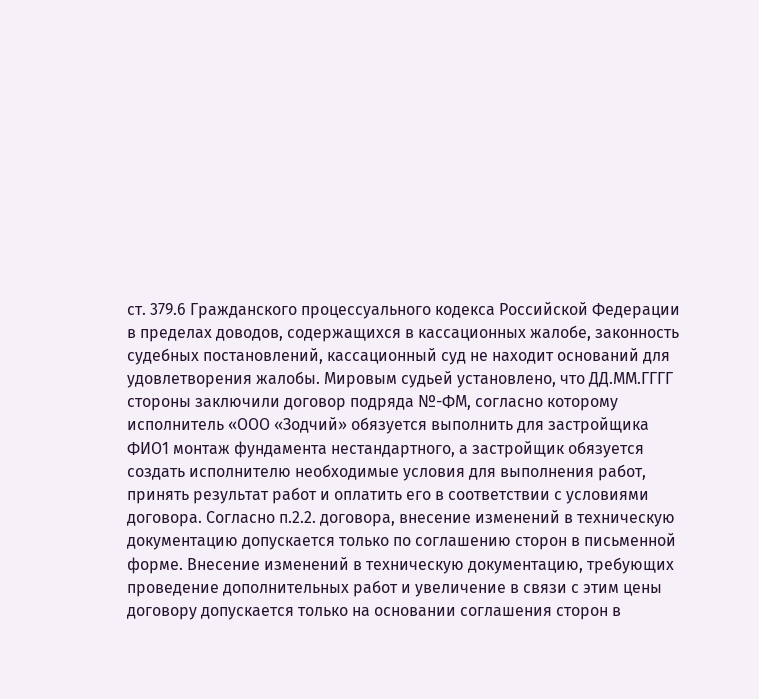ст. 379.6 Гражданского процессуального кодекса Российской Федерации в пределах доводов, содержащихся в кассационных жалобе, законность судебных постановлений, кассационный суд не находит оснований для удовлетворения жалобы. Мировым судьей установлено, что ДД.ММ.ГГГГ стороны заключили договор подряда №-ФМ, согласно которому исполнитель «ООО «Зодчий» обязуется выполнить для застройщика ФИО1 монтаж фундамента нестандартного, а застройщик обязуется создать исполнителю необходимые условия для выполнения работ, принять результат работ и оплатить его в соответствии с условиями договора. Согласно п.2.2. договора, внесение изменений в техническую документацию допускается только по соглашению сторон в письменной форме. Внесение изменений в техническую документацию, требующих проведение дополнительных работ и увеличение в связи с этим цены договору допускается только на основании соглашения сторон в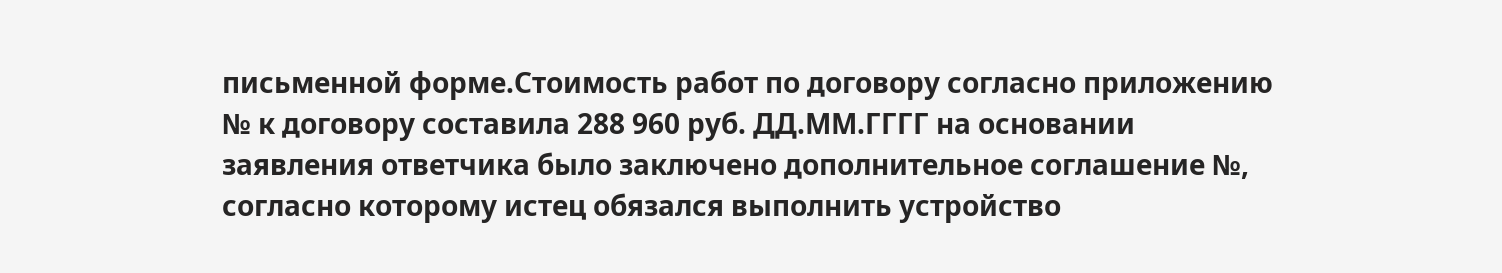письменной форме.Стоимость работ по договору согласно приложению № к договору составила 288 960 руб. ДД.ММ.ГГГГ на основании заявления ответчика было заключено дополнительное соглашение №, согласно которому истец обязался выполнить устройство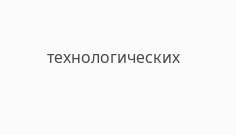технологических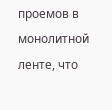проемов в монолитной ленте, что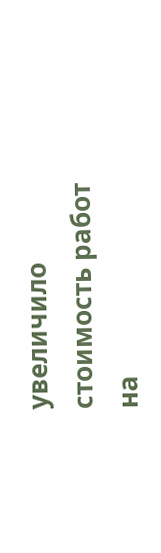увеличило стоимость работ на